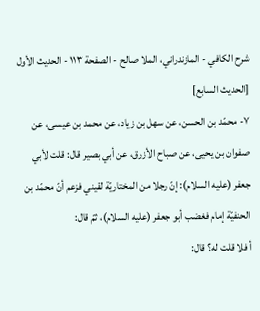شرح الكافي - المازندراني، الملا صالح - الصفحة ١١٣ - الحديث الأول
[الحديث السابع]
٧- محمّد بن الحسن، عن سهل بن زياد، عن محمد بن عيسى، عن صفوان بن يحيى، عن صباح الأزرق، عن أبي بصير قال: قلت لأبي جعفر (عليه السلام): إنّ رجلا من المختاريّة لقيني فزعم أنّ محمّد بن الحنفيّة إمام فغضب أبو جعفر (عليه السلام)، ثمّ قال:
أ فلا قلت له؟ قال: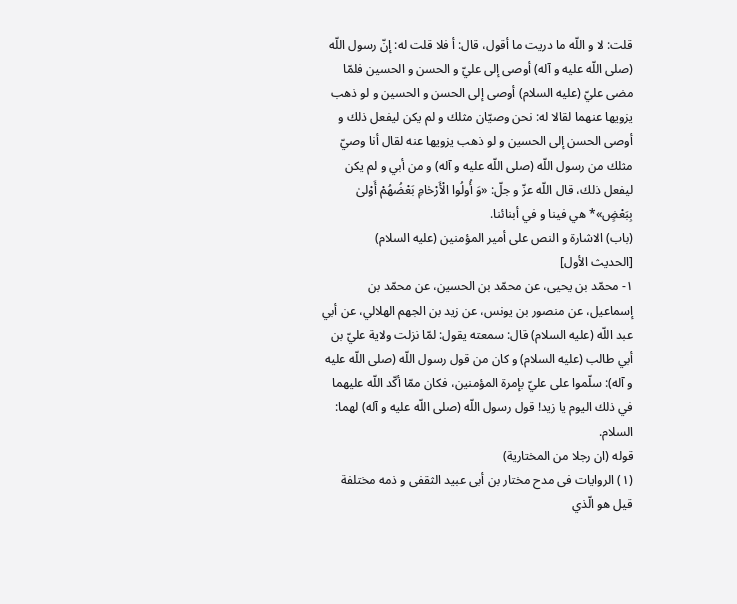قلت: لا و اللّه ما دريت ما أقول، قال: أ فلا قلت له: إنّ رسول اللّه (صلى اللّه عليه و آله) أوصى إلى عليّ و الحسن و الحسين فلمّا مضى عليّ (عليه السلام) أوصى إلى الحسن و الحسين و لو ذهب يزويها عنهما لقالا له: نحن وصيّان مثلك و لم يكن ليفعل ذلك و أوصى الحسن إلى الحسين و لو ذهب يزويها عنه لقال أنا وصيّ مثلك من رسول اللّه (صلى اللّه عليه و آله) و من أبي و لم يكن ليفعل ذلك، قال اللّه عزّ و جلّ: «وَ أُولُوا الْأَرْحٰامِ بَعْضُهُمْ أَوْلىٰ بِبَعْضٍ»* هي فينا و في أبنائنا.
(باب) الاشارة و النص على أمير المؤمنين (عليه السلام)
[الحديث الأول]
١- محمّد بن يحيى، عن محمّد بن الحسين، عن محمّد بن إسماعيل، عن منصور بن يونس، عن زيد بن الجهم الهلالي، عن أبي عبد اللّه (عليه السلام) قال: سمعته يقول: لمّا نزلت ولاية عليّ بن أبي طالب (عليه السلام) و كان من قول رسول اللّه (صلى اللّه عليه و آله): سلّموا على عليّ بإمرة المؤمنين، فكان ممّا أكّد اللّه عليهما في ذلك اليوم يا زيد! قول رسول اللّه (صلى اللّه عليه و آله) لهما:
السلام.
قوله (ان رجلا من المختارية)
(١) الروايات فى مدح مختار بن أبى عبيد الثقفى و ذمه مختلفة قيل هو الّذي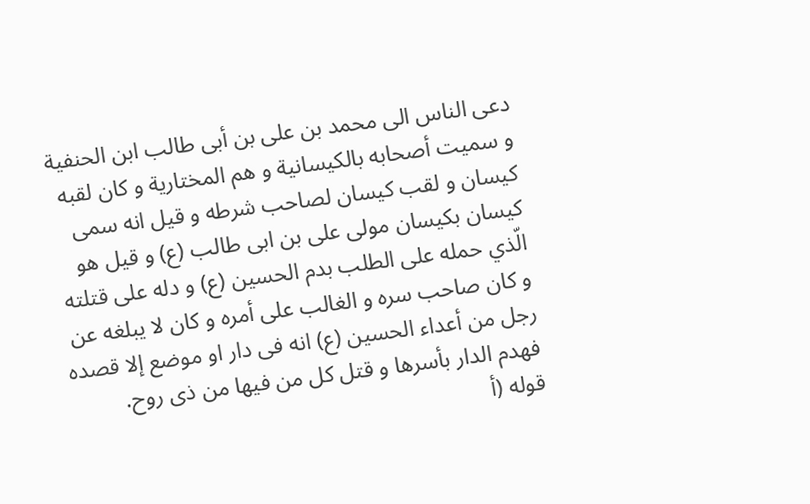دعى الناس الى محمد بن على بن أبى طالب ابن الحنفية و سميت أصحابه بالكيسانية و هم المختارية و كان لقبه كيسان و لقب كيسان لصاحب شرطه و قيل انه سمى كيسان بكيسان مولى على بن ابى طالب (ع) و قيل هو الّذي حمله على الطلب بدم الحسين (ع) و دله على قتلته و كان صاحب سره و الغالب على أمره و كان لا يبلغه عن رجل من أعداء الحسين (ع) انه فى دار او موضع إلا قصده فهدم الدار بأسرها و قتل كل من فيها من ذى روح.
قوله (أ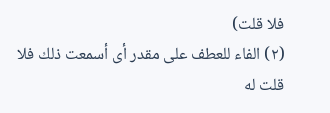فلا قلت)
(٢) الفاء للعطف على مقدر أى أسمعت ذلك فلا قلت له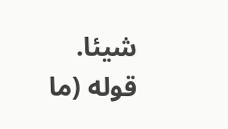شيئا.
قوله (ما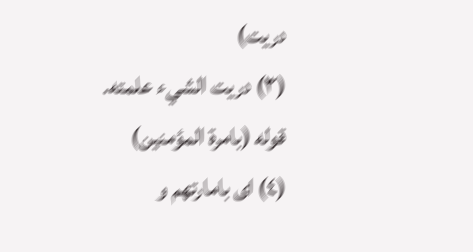دريت)
(٣) دريت الشيء علمته.
قوله (بامرة المؤمنين)
(٤) اى بامارتهم و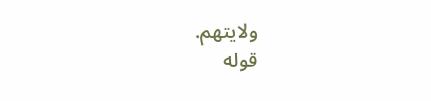ولايتهم.
قوله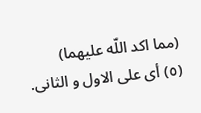(مما اكد اللّه عليهما)
(٥) أى على الاول و الثانى.